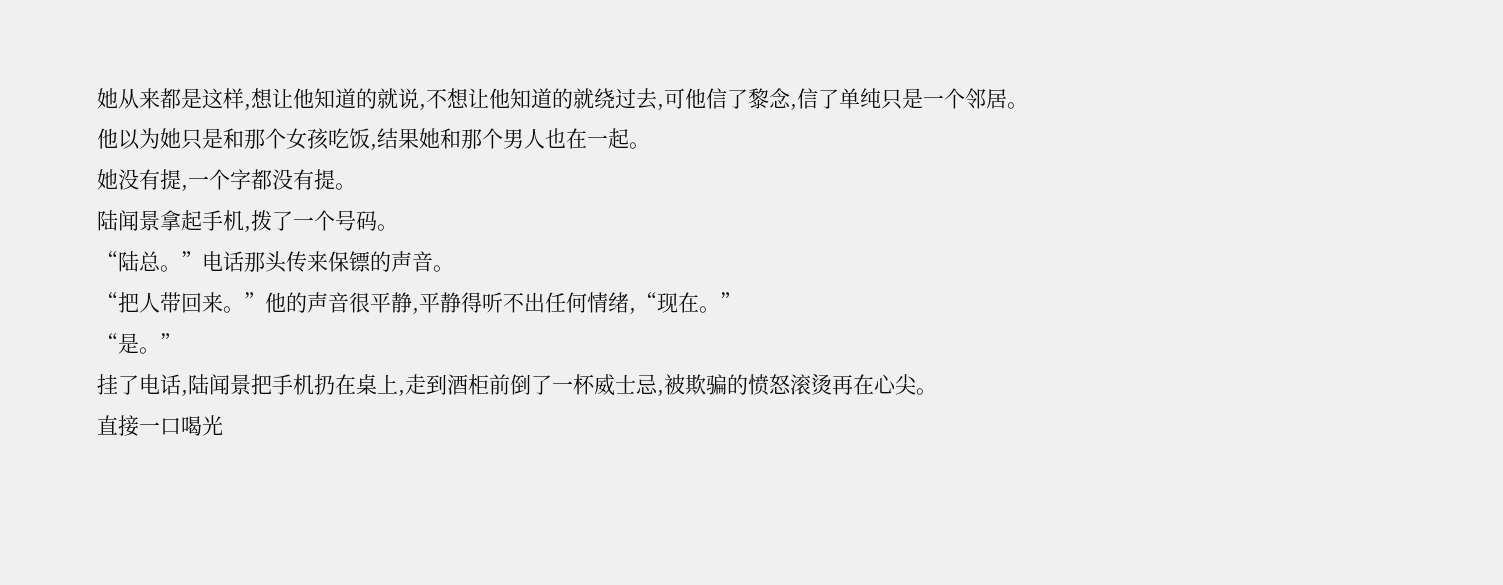她从来都是这样,想让他知道的就说,不想让他知道的就绕过去,可他信了黎念,信了单纯只是一个邻居。
他以为她只是和那个女孩吃饭,结果她和那个男人也在一起。
她没有提,一个字都没有提。
陆闻景拿起手机,拨了一个号码。
“陆总。”电话那头传来保镖的声音。
“把人带回来。”他的声音很平静,平静得听不出任何情绪,“现在。”
“是。”
挂了电话,陆闻景把手机扔在桌上,走到酒柜前倒了一杯威士忌,被欺骗的愤怒滚烫再在心尖。
直接一口喝光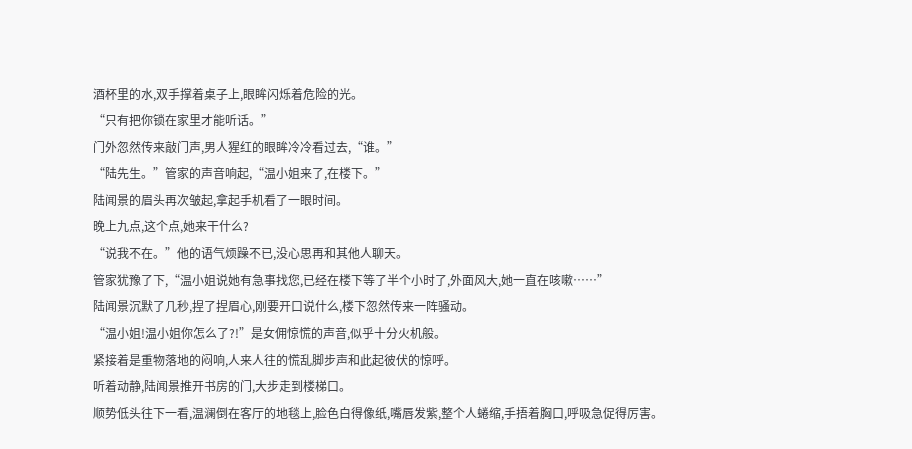酒杯里的水,双手撑着桌子上,眼眸闪烁着危险的光。
“只有把你锁在家里才能听话。”
门外忽然传来敲门声,男人猩红的眼眸冷冷看过去,“谁。”
“陆先生。”管家的声音响起,“温小姐来了,在楼下。”
陆闻景的眉头再次皱起,拿起手机看了一眼时间。
晚上九点,这个点,她来干什么?
“说我不在。”他的语气烦躁不已,没心思再和其他人聊天。
管家犹豫了下,“温小姐说她有急事找您,已经在楼下等了半个小时了,外面风大,她一直在咳嗽……”
陆闻景沉默了几秒,捏了捏眉心,刚要开口说什么,楼下忽然传来一阵骚动。
“温小姐!温小姐你怎么了?!”是女佣惊慌的声音,似乎十分火机般。
紧接着是重物落地的闷响,人来人往的慌乱脚步声和此起彼伏的惊呼。
听着动静,陆闻景推开书房的门,大步走到楼梯口。
顺势低头往下一看,温澜倒在客厅的地毯上,脸色白得像纸,嘴唇发紫,整个人蜷缩,手捂着胸口,呼吸急促得厉害。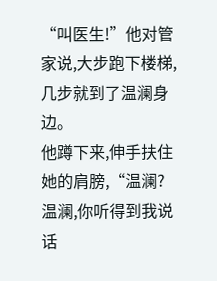“叫医生!”他对管家说,大步跑下楼梯,几步就到了温澜身边。
他蹲下来,伸手扶住她的肩膀,“温澜?温澜,你听得到我说话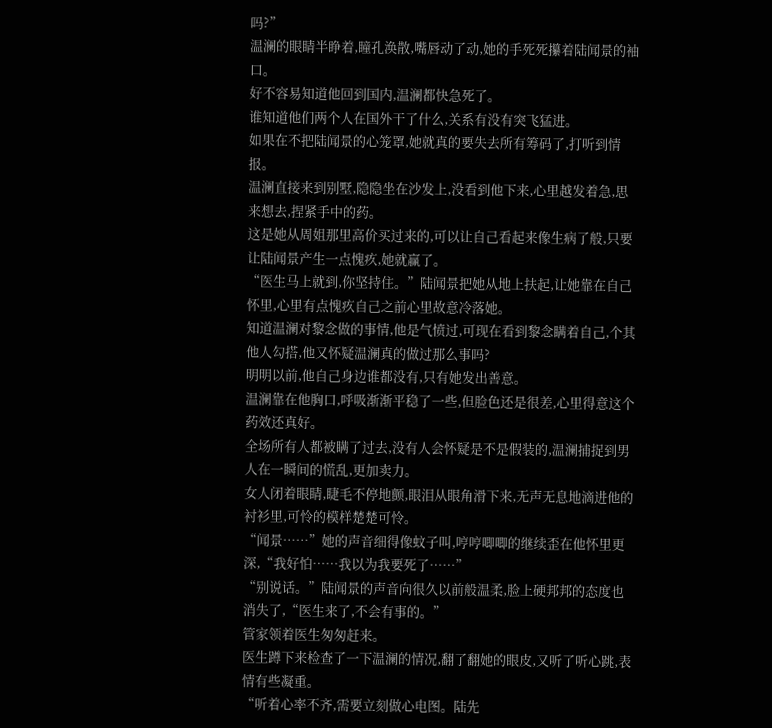吗?”
温澜的眼睛半睁着,瞳孔涣散,嘴唇动了动,她的手死死攥着陆闻景的袖口。
好不容易知道他回到国内,温澜都快急死了。
谁知道他们两个人在国外干了什么,关系有没有突飞猛进。
如果在不把陆闻景的心笼罩,她就真的要失去所有筹码了,打听到情报。
温澜直接来到别墅,隐隐坐在沙发上,没看到他下来,心里越发着急,思来想去,捏紧手中的药。
这是她从周姐那里高价买过来的,可以让自己看起来像生病了般,只要让陆闻景产生一点愧疚,她就赢了。
“医生马上就到,你坚持住。”陆闻景把她从地上扶起,让她靠在自己怀里,心里有点愧疚自己之前心里故意冷落她。
知道温澜对黎念做的事情,他是气愤过,可现在看到黎念瞒着自己,个其他人勾搭,他又怀疑温澜真的做过那么事吗?
明明以前,他自己身边谁都没有,只有她发出善意。
温澜靠在他胸口,呼吸渐渐平稳了一些,但脸色还是很差,心里得意这个药效还真好。
全场所有人都被瞒了过去,没有人会怀疑是不是假装的,温澜捕捉到男人在一瞬间的慌乱,更加卖力。
女人闭着眼睛,睫毛不停地颤,眼泪从眼角滑下来,无声无息地滴进他的衬衫里,可怜的模样楚楚可怜。
“闻景……”她的声音细得像蚊子叫,哼哼唧唧的继续歪在他怀里更深,“我好怕……我以为我要死了……”
“别说话。”陆闻景的声音向很久以前般温柔,脸上硬邦邦的态度也消失了,“医生来了,不会有事的。”
管家领着医生匆匆赶来。
医生蹲下来检查了一下温澜的情况,翻了翻她的眼皮,又听了听心跳,表情有些凝重。
“听着心率不齐,需要立刻做心电图。陆先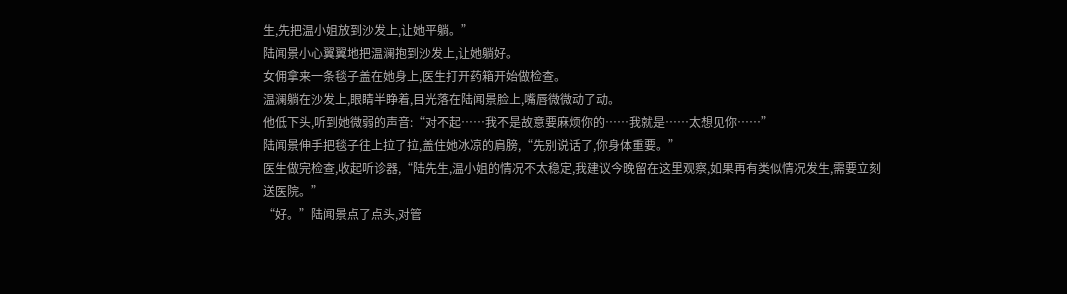生,先把温小姐放到沙发上,让她平躺。”
陆闻景小心翼翼地把温澜抱到沙发上,让她躺好。
女佣拿来一条毯子盖在她身上,医生打开药箱开始做检查。
温澜躺在沙发上,眼睛半睁着,目光落在陆闻景脸上,嘴唇微微动了动。
他低下头,听到她微弱的声音:“对不起……我不是故意要麻烦你的……我就是……太想见你……”
陆闻景伸手把毯子往上拉了拉,盖住她冰凉的肩膀,“先别说话了,你身体重要。”
医生做完检查,收起听诊器,“陆先生,温小姐的情况不太稳定,我建议今晚留在这里观察,如果再有类似情况发生,需要立刻送医院。”
“好。”陆闻景点了点头,对管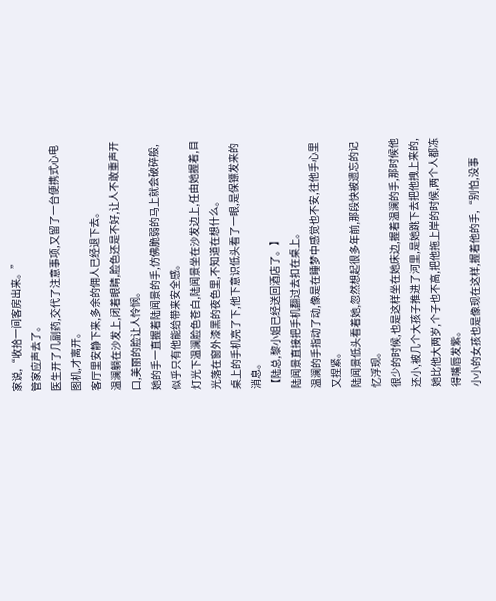家说,“收拾一间客房出来。”
管家应声去了。
医生开了几副药,交代了注意事项,又留了一台便携式心电图机,才离开。
客厅里安静下来,多余的佣人已经退下去。
温澜躺在沙发上,闭着眼睛,脸色还是不好,让人不敢重声开口,美丽的脸让人怜悯。
她的手一直握着陆闻景的手,仿佛脆弱的马上就会破碎般,似乎只有他能给带来安全感。
灯光下温澜脸色苍白,陆闻景坐在沙发边上,任由她握着,目光落在窗外漆黑的夜色里,不知道在想什么。
桌上的手机亮了下,他下意识低头看了一眼,是保镖发来的消息。
【陆总,黎小姐已经送回酒店了。】
陆闻景直接把手机翻过去扣在桌上。
温澜的手指动了动,像是在睡梦中感觉也不安,往他手心里又捏紧。
陆闻景低头看着她,忽然想起很多年前,那段快被遗忘的记忆浮现。
很少的时候,也是这样坐在她床边,握着温澜的手,那时候他还小,被几个大孩子推进了河里,是她跳下去把他拽上来的,她比他大两岁,个子也不高,把他拖上岸的时候,两个人都冻得嘴唇发紫。
小小的女孩也是像现在这样,握着他的手,“别怕,没事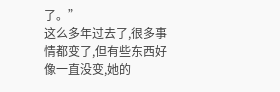了。”
这么多年过去了,很多事情都变了,但有些东西好像一直没变,她的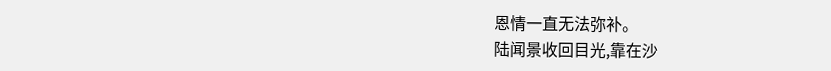恩情一直无法弥补。
陆闻景收回目光,靠在沙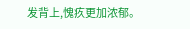发背上,愧疚更加浓郁。